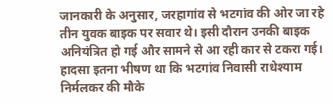जानकारी के अनुसार, जरहागांव से भटगांव की ओर जा रहे तीन युवक बाइक पर सवार थे। इसी दौरान उनकी बाइक अनियंत्रित हो गई और सामने से आ रही कार से टकरा गई। हादसा इतना भीषण था कि भटगांव निवासी राधेश्याम निर्मलकर की मौके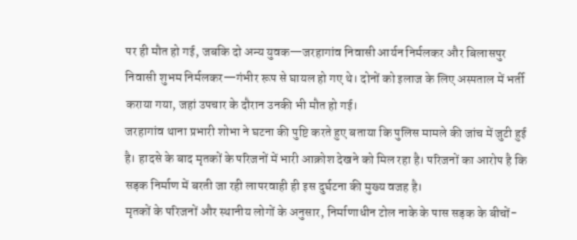पर ही मौत हो गई, जबकि दो अन्य युवक—जरहागांव निवासी आर्यन निर्मलकर और बिलासपुर निवासी शुभम निर्मलकर—गंभीर रूप से घायल हो गए थे। दोनों को इलाज के लिए अस्पताल में भर्ती कराया गया, जहां उपचार के दौरान उनकी भी मौत हो गई।
जरहागांव थाना प्रभारी शोभा ने घटना की पुष्टि करते हुए बताया कि पुलिस मामले की जांच में जुटी हुई है। हादसे के बाद मृतकों के परिजनों में भारी आक्रोश देखने को मिल रहा है। परिजनों का आरोप है कि सड़क निर्माण में बरती जा रही लापरवाही ही इस दुर्घटना की मुख्य वजह है।
मृतकों के परिजनों और स्थानीय लोगों के अनुसार, निर्माणाधीन टोल नाके के पास सड़क के बीचों-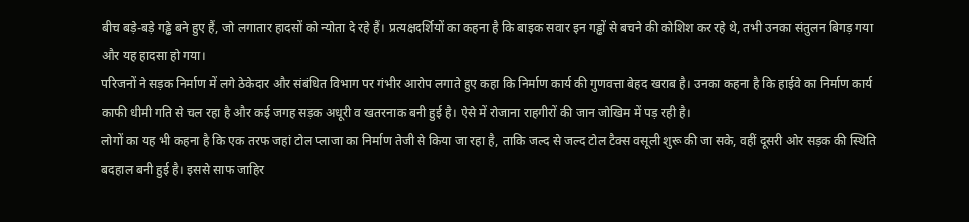बीच बड़े-बड़े गड्ढे बने हुए हैं, जो लगातार हादसों को न्योता दे रहे हैं। प्रत्यक्षदर्शियों का कहना है कि बाइक सवार इन गड्ढों से बचने की कोशिश कर रहे थे, तभी उनका संतुलन बिगड़ गया और यह हादसा हो गया।
परिजनों ने सड़क निर्माण में लगे ठेकेदार और संबंधित विभाग पर गंभीर आरोप लगाते हुए कहा कि निर्माण कार्य की गुणवत्ता बेहद खराब है। उनका कहना है कि हाईवे का निर्माण कार्य काफी धीमी गति से चल रहा है और कई जगह सड़क अधूरी व खतरनाक बनी हुई है। ऐसे में रोजाना राहगीरों की जान जोखिम में पड़ रही है।
लोगों का यह भी कहना है कि एक तरफ जहां टोल प्लाजा का निर्माण तेजी से किया जा रहा है, ताकि जल्द से जल्द टोल टैक्स वसूली शुरू की जा सके, वहीं दूसरी ओर सड़क की स्थिति बदहाल बनी हुई है। इससे साफ जाहिर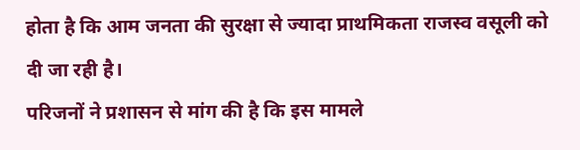होता है कि आम जनता की सुरक्षा से ज्यादा प्राथमिकता राजस्व वसूली को दी जा रही है।
परिजनों ने प्रशासन से मांग की है कि इस मामले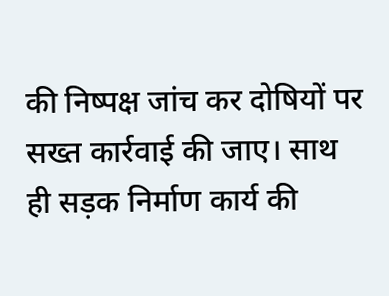की निष्पक्ष जांच कर दोषियों पर सख्त कार्रवाई की जाए। साथ ही सड़क निर्माण कार्य की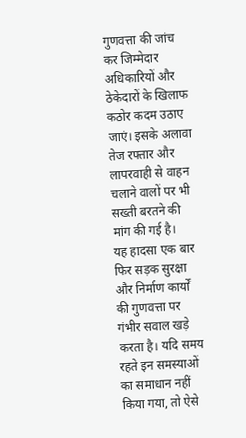गुणवत्ता की जांच कर जिम्मेदार अधिकारियों और ठेकेदारों के खिलाफ कठोर कदम उठाए जाएं। इसके अलावा तेज रफ्तार और लापरवाही से वाहन चलाने वालों पर भी सख्ती बरतने की मांग की गई है।
यह हादसा एक बार फिर सड़क सुरक्षा और निर्माण कार्यों की गुणवत्ता पर गंभीर सवाल खड़े करता है। यदि समय रहते इन समस्याओं का समाधान नहीं किया गया, तो ऐसे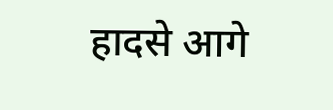हादसे आगे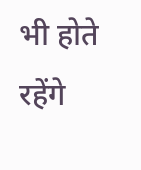भी होते रहेंगे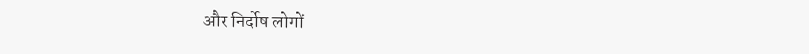और निर्दोष लोगों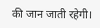की जान जाती रहेगी।